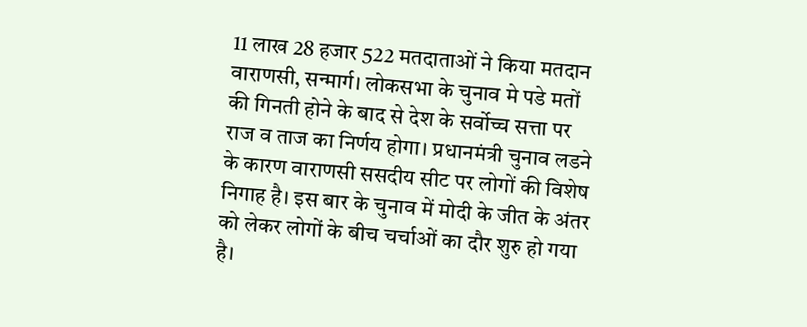11 लाख 28 हजार 522 मतदाताओं ने किया मतदान
वाराणसी, सन्मार्ग। लोकसभा के चुनाव मे पडे मतों की गिनती होने के बाद से देश के सर्वोच्च सत्ता पर राज व ताज का निर्णय होगा। प्रधानमंत्री चुनाव लडने के कारण वाराणसी ससदीय सीट पर लोगों की विशेष निगाह है। इस बार के चुनाव में मोदी के जीत के अंतर को लेकर लोगों के बीच चर्चाओं का दौर शुरु हो गया है।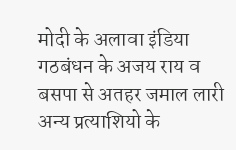मोदी के अलावा इंडिया गठबंधन के अजय राय व बसपा से अतहर जमाल लारी अन्य प्रत्याशियो के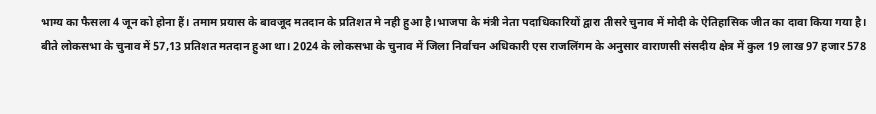भाग्य का फैसला 4 जून को होना हैं। तमाम प्रयास के बावजूद मतदान के प्रतिशत मे नही हुआ है।भाजपा के मंत्री नेता पदाधिकारियों द्वारा तीसरे चुनाव में मोदी के ऐतिहासिक जीत का दावा किया गया है।
बीते लोकसभा के चुनाव में 57,13 प्रतिशत मतदान हुआ था। 2024 के लोकसभा के चुनाव में जिला निर्वाचन अधिकारी एस राजलिंगम के अनुसार वाराणसी संसदीय क्षेत्र में कुल 19 लाख 97 हजार 578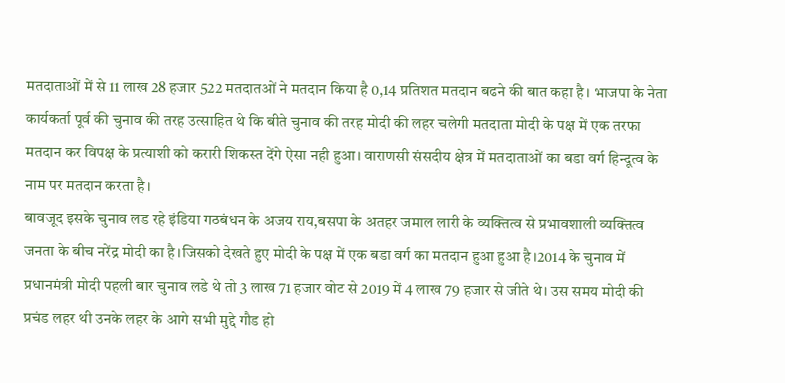मतदाताओं में से 11 लाख 28 हजार 522 मतदातओं ने मतदान किया है 0,14 प्रतिशत मतदान बढने की बात कहा है। भाजपा के नेता कार्यकर्ता पूर्व की चुनाव की तरह उत्साहित थे कि बीते चुनाव की तरह मोदी की लहर चलेगी मतदाता मोदी के पक्ष में एक तरफा मतदान कर विपक्ष के प्रत्याशी को करारी शिकस्त देंगे ऐसा नही हुआ। वाराणसी संसदीय क्षेत्र में मतदाताओं का बडा वर्ग हिन्दूत्व के नाम पर मतदान करता है।
बावजूद इसके चुनाव लड रहे इंडिया गठबंधन के अजय राय,बसपा के अतहर जमाल लारी के व्यक्तित्व से प्रभावशाली व्यक्तित्व जनता के बीच नरेंद्र मोदी का है।जिसको देखते हुए मोदी के पक्ष में एक बडा वर्ग का मतदान हुआ हुआ है।2014 के चुनाव में प्रधानमंत्री मोदी पहली बार चुनाव लडे थे तो 3 लाख 71 हजार वोट से 2019 में 4 लाख 79 हजार से जीते थे। उस समय मोदी की प्रचंड लहर थी उनके लहर के आगे सभी मुद्दे गौड हो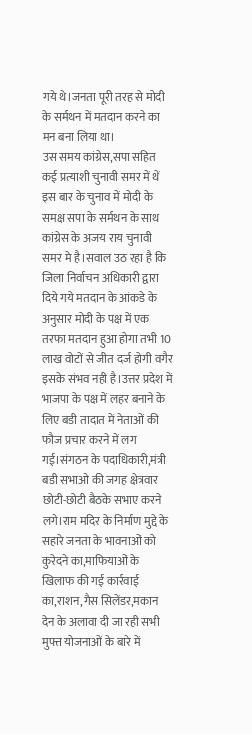गये थे।जनता पूरी तरह से मोदी के सर्मथन में मतदान करने का मन बना लिया था।
उस समय कांग्रेस,सपा सहित कई प्रत्याशी चुनावी समर में थें इस बार के चुनाव में मोदी के समक्ष सपा के सर्मथन के साथ कांग्रेस के अजय राय चुनावी समर मे है।सवाल उठ रहा है कि जिला निर्वाचन अधिकारी द्वारा दिये गये मतदान के आंकडे के अनुसार मोदी के पक्ष में एक तरफा मतदान हुआ होगा तभी 10 लाख वोटों से जीत दर्ज होगी वगैर इसके संभव नही है।उत्तर प्रदेश में भाजपा के पक्ष में लहर बनाने के लिए बडी तादात में नेताओं की फौज प्रचार करने में लग गई।संगठन के पदाधिकारी,मंत्री बडी सभाओ की जगह क्षेत्रवार छोटी-छोटी बैठके सभाए करने लगे।राम मदिर के निर्माण मुद्दे के सहारे जनता के भावनाओं को कुरेदने का,माफियाओं के खिलाफ की गई कार्रवाई का,राशन,गैस सिलेंडर,मकान देन के अलावा दी जा रही सभी मुफ्त योजनाओं के बारे में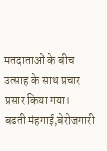मतदाताओं के बीच उत्साह के साथ प्रचार प्रसार किया गया।
बढती मंहगाई,बेरोजगारी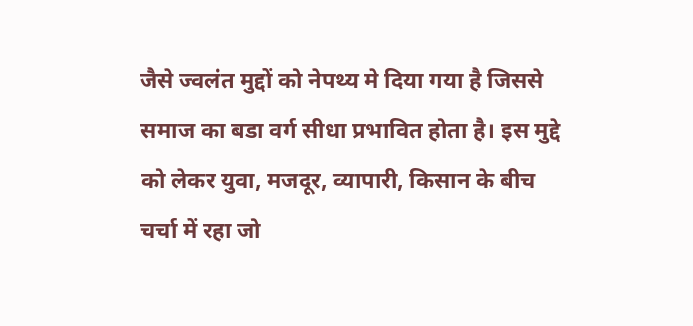जैसे ज्वलंत मुद्दों को नेपथ्य मे दिया गया है जिससे समाज का बडा वर्ग सीधा प्रभावित होता है। इस मुद्दे को लेकर युवा, मजदूर, व्यापारी, किसान के बीच चर्चा में रहा जो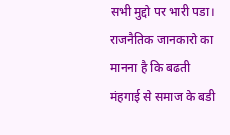सभी मुद्दो पर भारी पडा। राजनैतिक जानकारो का मानना है कि बढती मंहगाई से समाज के बडी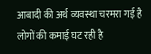आबादी की अर्थ व्यवस्था चरमरा गई है लोगों की कमाई घट रही है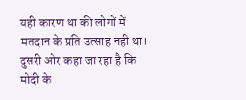यही कारण था की लोगों में मतदान के प्रति उत्साह नही था। दुसरी ओर कहा जा रहा है कि मोदी के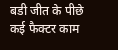बडी जीत के पीछे कई फैक्टर काम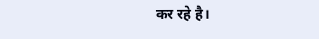कर रहे है।